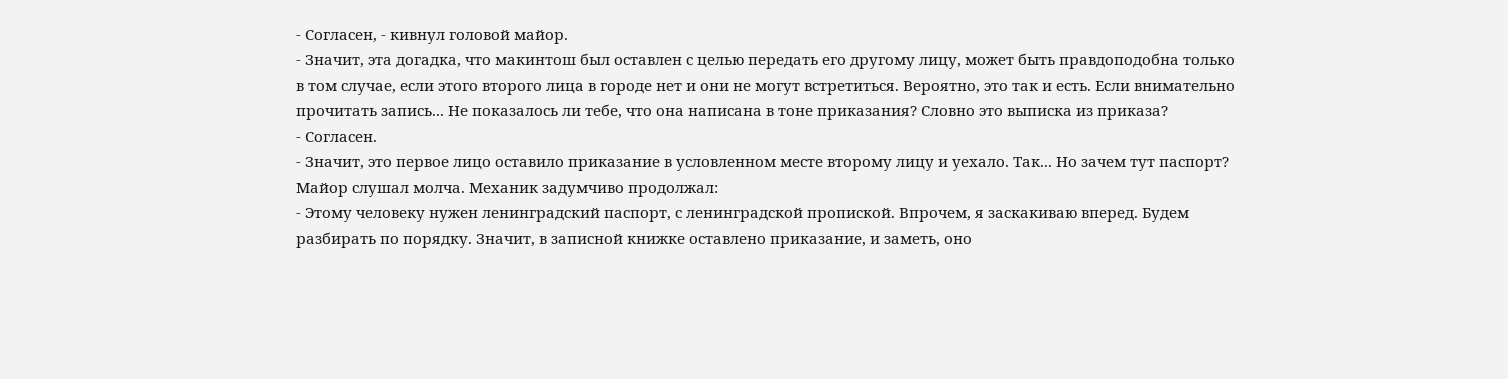- Согласен, - кивнул головой майор.
- Значит, эта догадка, что макинтош был оставлен с целью передать его другому лицу, может быть правдоподобна только в том случае, если этого второго лица в городе нет и они не могут встретиться. Вероятно, это так и есть. Если внимательно прочитать запись... Не показалось ли тебе, что она написана в тоне приказания? Словно это выписка из приказа?
- Согласен.
- Значит, это первое лицо оставило приказание в условленном месте второму лицу и уехало. Так... Но зачем тут паспорт?
Майор слушал молча. Механик задумчиво продолжал:
- Этому человеку нужен ленинградский паспорт, с ленинградской пропиской. Впрочем, я заскакиваю вперед. Будем разбирать по порядку. Значит, в записной книжке оставлено приказание, и заметь, оно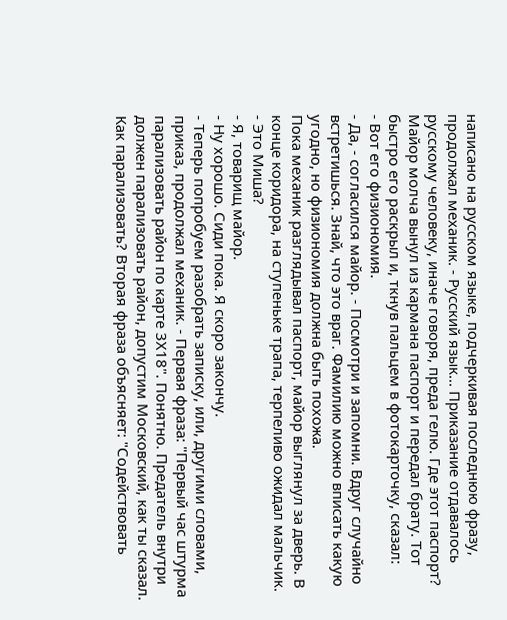написано на русском языке, подчеркивая последнюю фразу, продолжал механик. - Русский язык... Приказание отдавалось русскому человеку, иначе говоря, преда гелю. Где этот паспорт?
Майор молча вынул из кармана паспорт и передал брату. Тот быстро его раскрыл и, ткнув пальцем в фотокарточку, сказал:
- Вот его физиономия.
- Да, - согласился майор. - Посмотри и запомни. Вдруг случайно встретишься. Знай, что это враг. Фамилию можно вписать какую угодно, но физиономия должна быть похожа.
Пока механик разглядывал паспорт, майор выглянул за дверь. В конце коридора, на ступеньке трапа, терпеливо ожидал мальчик.
- Это Миша?
- Я, товарищ майор.
- Ну хорошо. Сиди пока. Я скоро закончу.
- Теперь попробуем разобрать записку, или, другими словами, приказ, продолжал механик. - Первая фраза: "Первый час штурма парализовать район по карте 3Х18". Понятно. Предатель внутри должен парализовать район, допустим Московский, как ты сказал. Как парализовать? Вторая фраза объясняет: "Содействовать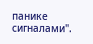панике сигналами".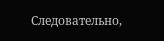Следовательно,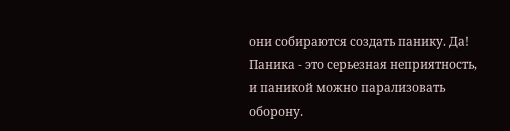они собираются создать панику. Да! Паника - это серьезная неприятность, и паникой можно парализовать оборону.